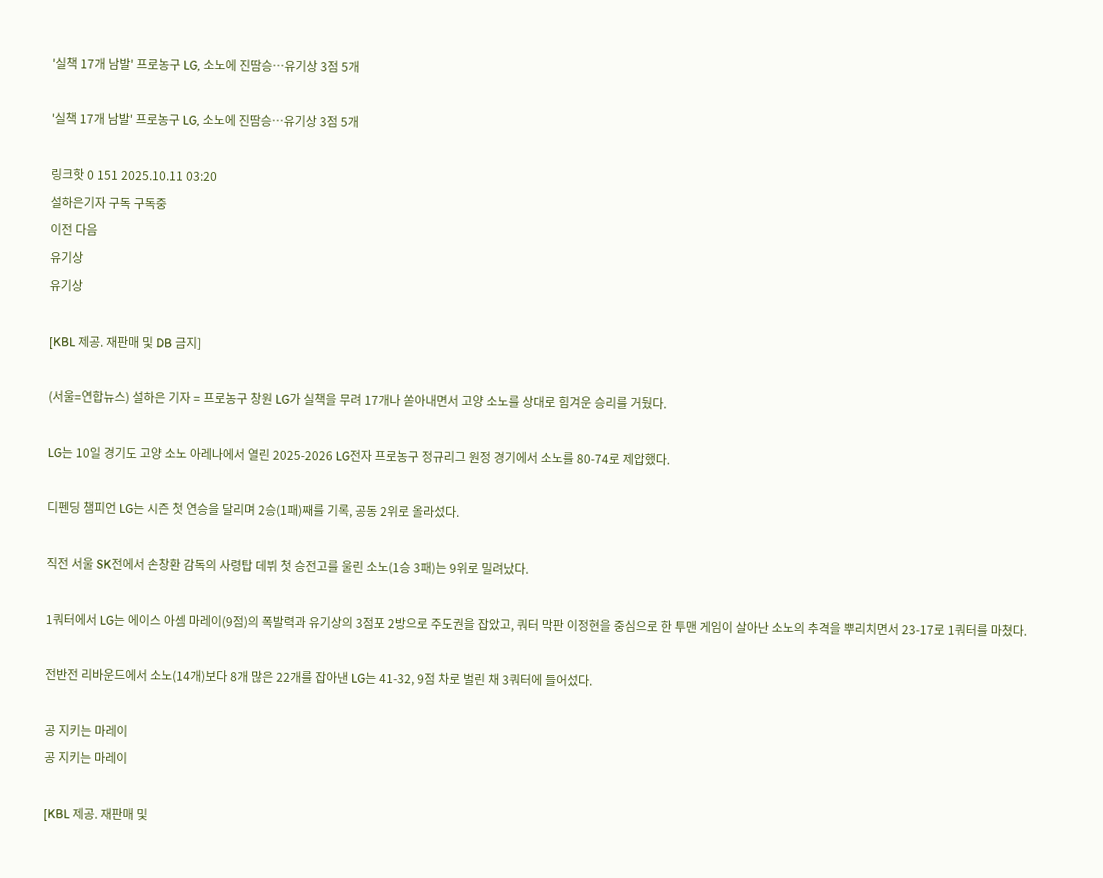'실책 17개 남발' 프로농구 LG, 소노에 진땀승…유기상 3점 5개

'실책 17개 남발' 프로농구 LG, 소노에 진땀승…유기상 3점 5개

링크핫 0 151 2025.10.11 03:20
설하은기자 구독 구독중
이전 다음
유기상
유기상

[KBL 제공. 재판매 및 DB 금지]

(서울=연합뉴스) 설하은 기자 = 프로농구 창원 LG가 실책을 무려 17개나 쏟아내면서 고양 소노를 상대로 힘겨운 승리를 거뒀다.

LG는 10일 경기도 고양 소노 아레나에서 열린 2025-2026 LG전자 프로농구 정규리그 원정 경기에서 소노를 80-74로 제압했다.

디펜딩 챔피언 LG는 시즌 첫 연승을 달리며 2승(1패)째를 기록, 공동 2위로 올라섰다.

직전 서울 SK전에서 손창환 감독의 사령탑 데뷔 첫 승전고를 울린 소노(1승 3패)는 9위로 밀려났다.

1쿼터에서 LG는 에이스 아셈 마레이(9점)의 폭발력과 유기상의 3점포 2방으로 주도권을 잡았고, 쿼터 막판 이정현을 중심으로 한 투맨 게임이 살아난 소노의 추격을 뿌리치면서 23-17로 1쿼터를 마쳤다.

전반전 리바운드에서 소노(14개)보다 8개 많은 22개를 잡아낸 LG는 41-32, 9점 차로 벌린 채 3쿼터에 들어섰다.

공 지키는 마레이
공 지키는 마레이

[KBL 제공. 재판매 및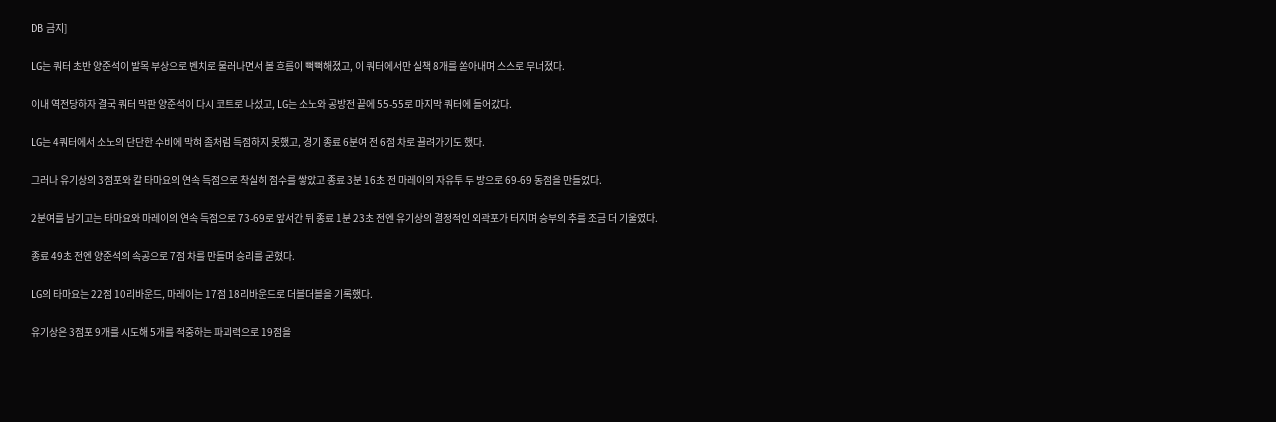DB 금지]

LG는 쿼터 초반 양준석이 발목 부상으로 벤치로 물러나면서 볼 흐름이 뻑뻑해졌고, 이 쿼터에서만 실책 8개를 쏟아내며 스스로 무너졌다.

이내 역전당하자 결국 쿼터 막판 양준석이 다시 코트로 나섰고, LG는 소노와 공방전 끝에 55-55로 마지막 쿼터에 들어갔다.

LG는 4쿼터에서 소노의 단단한 수비에 막혀 좀처럼 득점하지 못했고, 경기 종료 6분여 전 6점 차로 끌려가기도 했다.

그러나 유기상의 3점포와 칼 타마요의 연속 득점으로 착실히 점수를 쌓았고 종료 3분 16초 전 마레이의 자유투 두 방으로 69-69 동점을 만들었다.

2분여를 남기고는 타마요와 마레이의 연속 득점으로 73-69로 앞서간 뒤 종료 1분 23초 전엔 유기상의 결정적인 외곽포가 터지며 승부의 추를 조금 더 기울였다.

종료 49초 전엔 양준석의 속공으로 7점 차를 만들며 승리를 굳혔다.

LG의 타마요는 22점 10리바운드, 마레이는 17점 18리바운드로 더블더블을 기록했다.

유기상은 3점포 9개를 시도해 5개를 적중하는 파괴력으로 19점을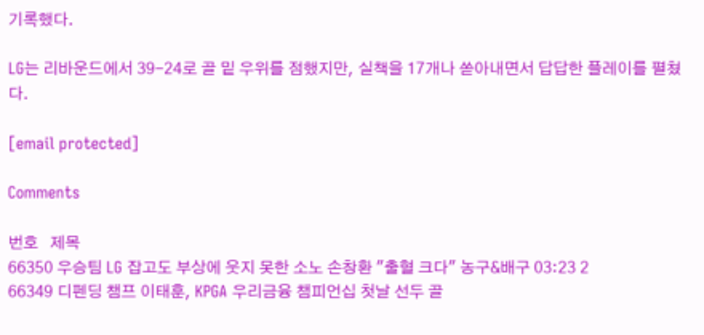기록했다.

LG는 리바운드에서 39-24로 골 밑 우위를 점했지만, 실책을 17개나 쏟아내면서 답답한 플레이를 펼쳤다.

[email protected]

Comments

번호   제목
66350 우승팀 LG 잡고도 부상에 웃지 못한 소노 손창환 "출혈 크다" 농구&배구 03:23 2
66349 디펜딩 챔프 이태훈, KPGA 우리금융 챔피언십 첫날 선두 골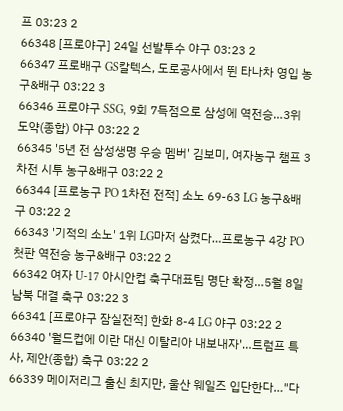프 03:23 2
66348 [프로야구] 24일 선발투수 야구 03:23 2
66347 프로배구 GS칼텍스, 도로공사에서 뛴 타나차 영입 농구&배구 03:22 3
66346 프로야구 SSG, 9회 7득점으로 삼성에 역전승…3위 도약(종합) 야구 03:22 2
66345 '5년 전 삼성생명 우승 멤버' 김보미, 여자농구 챔프 3차전 시투 농구&배구 03:22 2
66344 [프로농구 PO 1차전 전적] 소노 69-63 LG 농구&배구 03:22 2
66343 '기적의 소노' 1위 LG마저 삼켰다…프로농구 4강 PO 첫판 역전승 농구&배구 03:22 2
66342 여자 U-17 아시안컵 축구대표팀 명단 확정…5월 8일 남북 대결 축구 03:22 3
66341 [프로야구 잠실전적] 한화 8-4 LG 야구 03:22 2
66340 '월드컵에 이란 대신 이탈리아 내보내자'…트럼프 특사, 제안(종합) 축구 03:22 2
66339 메이저리그 출신 최지만, 울산 웨일즈 입단한다…"다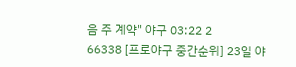음 주 계약" 야구 03:22 2
66338 [프로야구 중간순위] 23일 야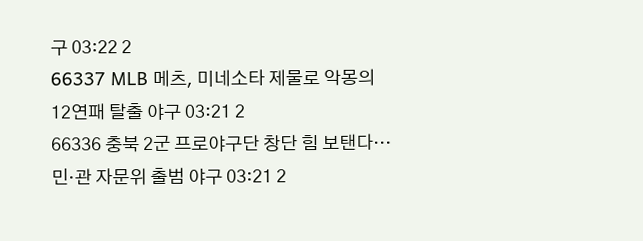구 03:22 2
66337 MLB 메츠, 미네소타 제물로 악몽의 12연패 탈출 야구 03:21 2
66336 충북 2군 프로야구단 창단 힘 보탠다…민·관 자문위 출범 야구 03:21 2